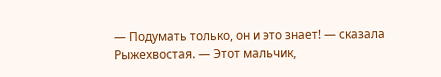— Подумать только, он и это знает! — сказала Рыжехвостая. — Этот мальчик,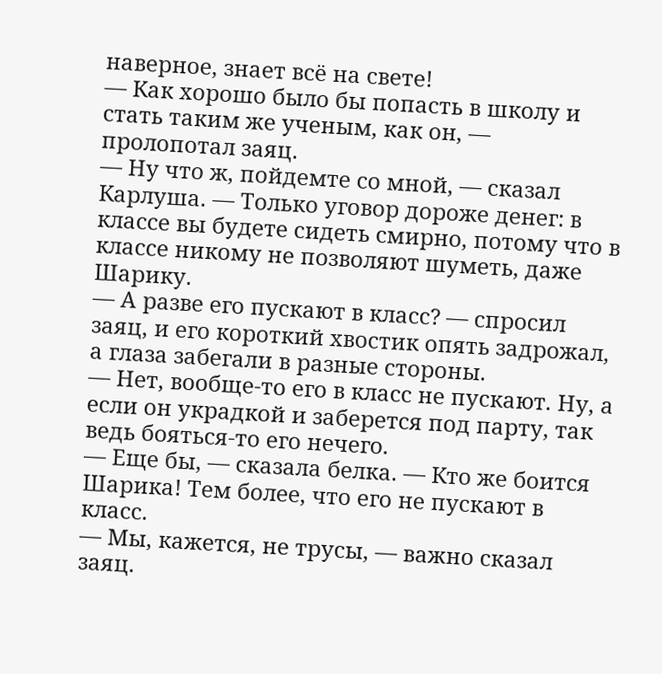наверное, знает всё на свете!
— Как хорошо было бы попасть в школу и стать таким же ученым, как он, — пролопотал заяц.
— Ну что ж, пойдемте со мной, — сказал Карлуша. — Только уговор дороже денег: в классе вы будете сидеть смирно, потому что в классе никому не позволяют шуметь, даже Шарику.
— А разве его пускают в класс? — спросил заяц, и его короткий хвостик опять задрожал, а глаза забегали в разные стороны.
— Нет, вообще-то его в класс не пускают. Ну, а если он украдкой и заберется под парту, так ведь бояться-то его нечего.
— Еще бы, — сказала белка. — Кто же боится Шарика! Тем более, что его не пускают в класс.
— Мы, кажется, не трусы, — важно сказал заяц.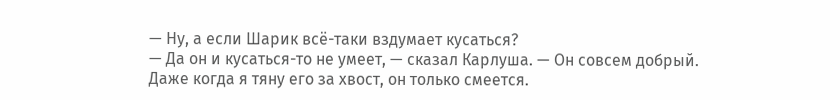— Ну, а если Шарик всё-таки вздумает кусаться?
— Да он и кусаться-то не умеет, — сказал Карлуша. — Он совсем добрый. Даже когда я тяну его за хвост, он только смеется.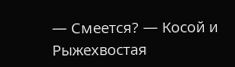— Смеется? — Косой и Рыжехвостая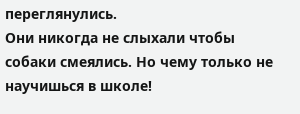переглянулись.
Они никогда не слыхали чтобы собаки смеялись. Но чему только не научишься в школе!